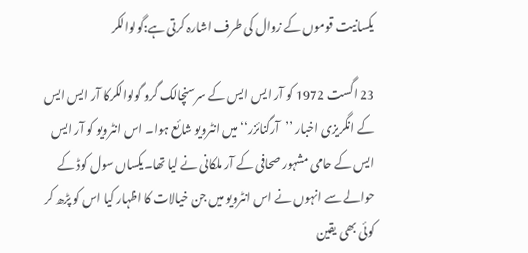یکسانیت قوموں کے زوال کی طرف اشارہ کرتی ہے:گولوالکر

23 اگست 1972 کو آر ایس ایس کے سرسنچالک گرو گولوالکرکا آر ایس ایس کے انگریزی اخبار ’’آرگنائزر‘‘ میں انٹرویو شائع ہوا۔ اس انٹرویو کو آر ایس ایس کے حامی مشہور صحافی کے آر ملکانی نے لیا تھا۔یکساں سول کوڈ کے حوالے سے انہوں نے اس انٹرویو میں جن خیالات کا اظہار کیا اس کو پڑھ کر کوئی بھی یقین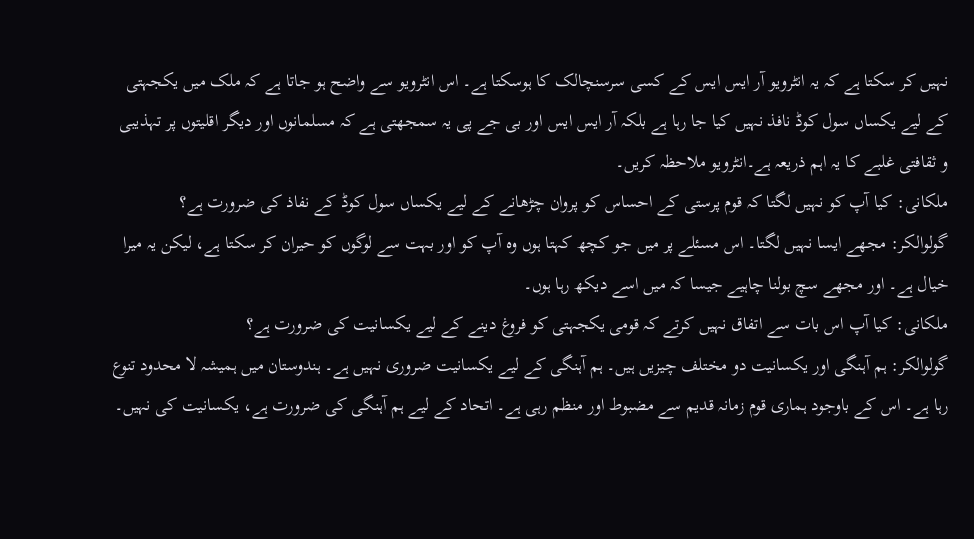نہیں کر سکتا ہے کہ یہ انٹرویو آر ایس ایس کے کسی سرسنچالک کا ہوسکتا ہے۔ اس انٹرویو سے واضح ہو جاتا ہے کہ ملک میں یکجہتی کے لیے یکساں سول کوڈ نافذ نہیں کیا جا رہا ہے بلکہ آر ایس ایس اور بی جے پی یہ سمجھتی ہے کہ مسلمانوں اور دیگر اقلیتوں پر تہذیبی و ثقافتی غلبے کا یہ اہم ذریعہ ہے۔انٹرویو ملاحظہ کریں۔
ملکانی: کیا آپ کو نہیں لگتا کہ قوم پرستی کے احساس کو پروان چڑھانے کے لیے یکساں سول کوڈ کے نفاذ کی ضرورت ہے؟
گولوالکر: مجھے ایسا نہیں لگتا۔ اس مسئلے پر میں جو کچھ کہتا ہوں وہ آپ کو اور بہت سے لوگوں کو حیران کر سکتا ہے، لیکن یہ میرا خیال ہے۔ اور مجھے سچ بولنا چاہیے جیسا کہ میں اسے دیکھ رہا ہوں۔
ملکانی: کیا آپ اس بات سے اتفاق نہیں کرتے کہ قومی یکجہتی کو فروغ دینے کے لیے یکسانیت کی ضرورت ہے؟
گولوالکر: ہم آہنگی اور یکسانیت دو مختلف چیزیں ہیں۔ ہم آہنگی کے لیے یکسانیت ضروری نہیں ہے۔ ہندوستان میں ہمیشہ لا محدود تنوع رہا ہے۔ اس کے باوجود ہماری قوم زمانہ قدیم سے مضبوط اور منظم رہی ہے۔ اتحاد کے لیے ہم آہنگی کی ضرورت ہے، یکسانیت کی نہیں۔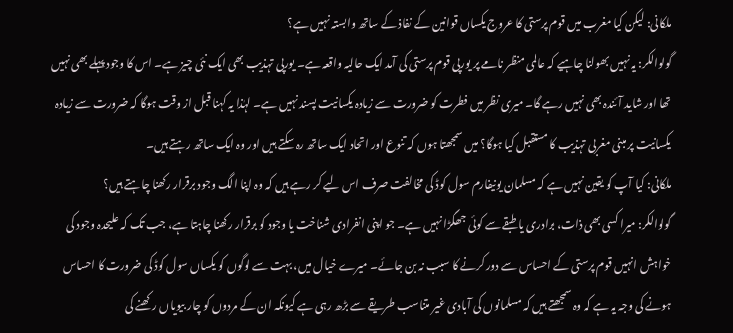ملکانی: لیکن کیا مغرب میں قوم پرستی کا عروج یکساں قوانین کے نفاذ کے ساتھ وابستہ نہیں ہے؟
گولوالکر: یہ نہیں بھولنا چاہیے کہ عالمی منظر نامے پر یورپی قوم پرستی کی آمد ایک حالیہ واقعہ ہے۔ یورپی تہذیب بھی ایک نئی چیز ہے۔ اس کا وجود پہلے بھی نہیں تھا اور شاید آئندہ بھی نہیں رہے گا۔ میری نظر میں فطرت کو ضرورت سے زیادہ یکسانیت پسند نہیں ہے۔ لہٰذا یہ کہنا قبل از وقت ہوگا کہ ضرورت سے زیادہ یکسانیت پر مبنی مغربی تہذیب کا مستقبل کیا ہوگا؟ میں سمجھتا ہوں کہ تنوع اور اتحاد ایک ساتھ رہ سکتے ہیں اور وہ ایک ساتھ رہتے ہیں۔
ملکانی: کیا آپ کو یقین نہیں ہے کہ مسلمان یونیفارم سول کوڈ کی مخالفت صرف اس لیے کر رہے ہیں کہ وہ اپنا الگ وجود برقرار رکھنا چاہتے ہیں؟
گولوالکر: میرا کسی بھی ذات، برادری یا طبقے سے کوئی جھگڑا نہیں ہے۔ جو اپنی انفرادی شناخت یا وجود کو برقرار رکھنا چاہتا ہے، جب تک کہ علیحدہ وجود کی خواہش انہیں قوم پرستی کے احساس سے دور کرنے کا سبب نہ بن جائے۔ میرے خیال میں، بہت سے لوگوں کو یکساں سول کوڈ کی ضرورت کا احساس ہونے کی وجہ یہ ہے کہ وہ سمجھتے ہیں کہ مسلمانوں کی آبادی غیر متناسب طریقے سے بڑھ رہی ہے کیونکہ ان کے مردوں کو چار بیویاں رکھنے کی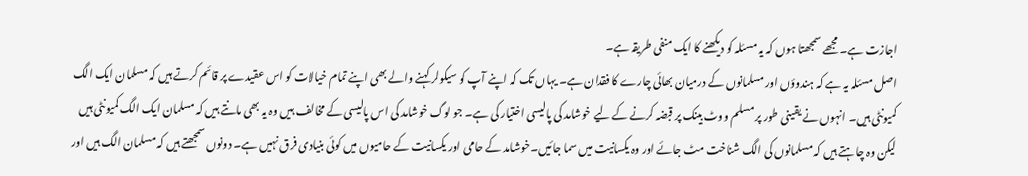اجازت ہے۔ مجھے سمجھتا ہوں کہ یہ مسئلہ کو دیکھنے کا ایک منفی طریقہ ہے۔
اصل مسئلہ یہ ہے کہ ہندوؤں اور مسلمانوں کے درمیان بھائی چارے کا فقدان ہے۔ یہاں تک کہ اپنے آپ کو سیکولر کہنے والے بھی اپنے تمام خیالات کو اس عقیدے پر قائم کرتے ہیں کہ مسلمان ایک الگ کمیونٹی ہیں۔ انہوں نے یقینی طور پر مسلم ووٹ بینک پر قبضہ کرنے کے لیے خوشامد کی پالیسی اختیار کی ہے۔ جو لوگ خوشامد کی اس پالیسی کے مخالف ہیں وہ یہ بھی مانتے ہیں کہ مسلمان ایک الگ کمیونٹی ہیں لیکن وہ چاہتے ہیں کہ مسلمانوں کی الگ شناخت مٹ جائے اور وہ یکسانیت میں سما جائیں۔خوشامد کے حامی اور یکسانیت کے حامیوں میں کوئی بنیادی فرق نہیں ہے۔ دونوں سمجھتے ہیں کہ مسلمان الگ ہیں اور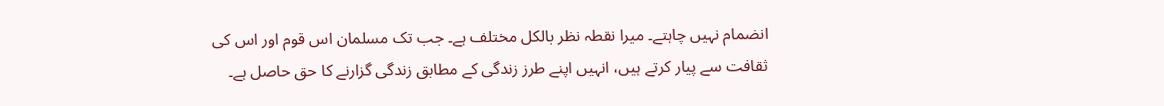انضمام نہیں چاہتے۔ میرا نقطہ نظر بالکل مختلف ہے۔ جب تک مسلمان اس قوم اور اس کی ثقافت سے پیار کرتے ہیں، انہیں اپنے طرز زندگی کے مطابق زندگی گزارنے کا حق حاصل ہے۔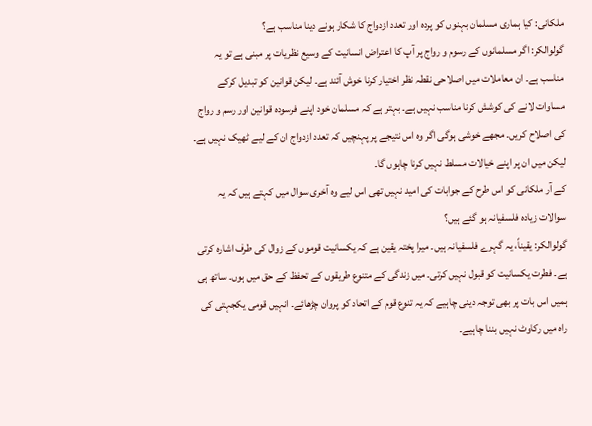ملکانی: کیا ہماری مسلمان بہنوں کو پردہ اور تعدد ازدواج کا شکار ہونے دینا مناسب ہے؟
گولوالکر: اگر مسلمانوں کے رسوم و رواج پر آپ کا اعتراض انسانیت کے وسیع نظریات پر مبنی ہے تو یہ مناسب ہے۔ ان معاملات میں اصلاحی نقطہ نظر اختیار کرنا خوش آئند ہے۔ لیکن قوانین کو تبدیل کرکے مساوات لانے کی کوشش کرنا مناسب نہیں ہے۔ بہتر ہے کہ مسلمان خود اپنے فرسودہ قوانین اور رسم و رواج کی اصلاح کریں۔ مجھے خوشی ہوگی اگر وہ اس نتیجے پر پہنچیں کہ تعدد ازدواج ان کے لیے ٹھیک نہیں ہے۔ لیکن میں ان پر اپنے خیالات مسلط نہیں کرنا چاہوں گا۔
کے آر ملکانی کو اس طرح کے جوابات کی امید نہیں تھی اس لیے وہ آخری سوال میں کہتے ہیں کہ یہ سوالات زیادہ فلسفیانہ ہو گئے ہیں؟
گولوالکر: یقیناً، یہ گہرے فلسفیانہ ہیں۔ میرا پختہ یقین ہے کہ یکسانیت قوموں کے زوال کی طرف اشارہ کرتی ہے۔ فطرت یکسانیت کو قبول نہیں کرتی۔ میں زندگی کے متنوع طریقوں کے تحفظ کے حق میں ہوں۔ ساتھ ہی ہمیں اس بات پر بھی توجہ دینی چاہیے کہ یہ تنوع قوم کے اتحاد کو پروان چڑھائے۔ انہیں قومی یکجہتی کی راہ میں رکاوٹ نہیں بننا چاہیے۔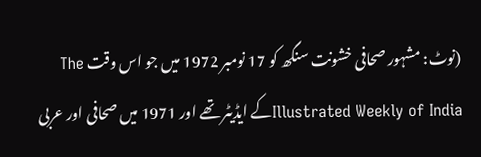(نوٹ: مشہور صحافی خشونت سنگھ کو 17 نومبر 1972 میں جو اس وقت The Illustrated Weekly of Indiaکے ایڈیٹر تھے اور 1971 میں صحافی اور عربی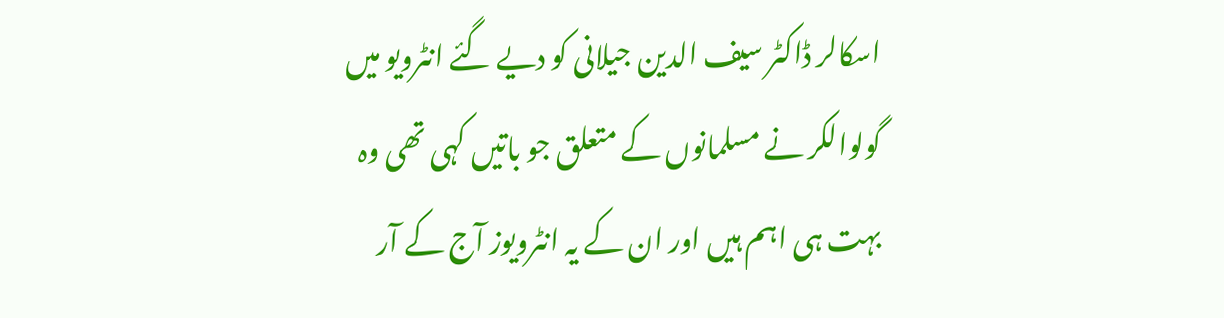اسکالر ڈاکٹر سیف الدین جیلانی کو دیے گئے انٹرویو میں گولوالکر نے مسلمانوں کے متعلق جو باتیں کہی تھی وہ بہت ہی اہم ہیں اور ان کے یہ انٹرویوز آج کے آر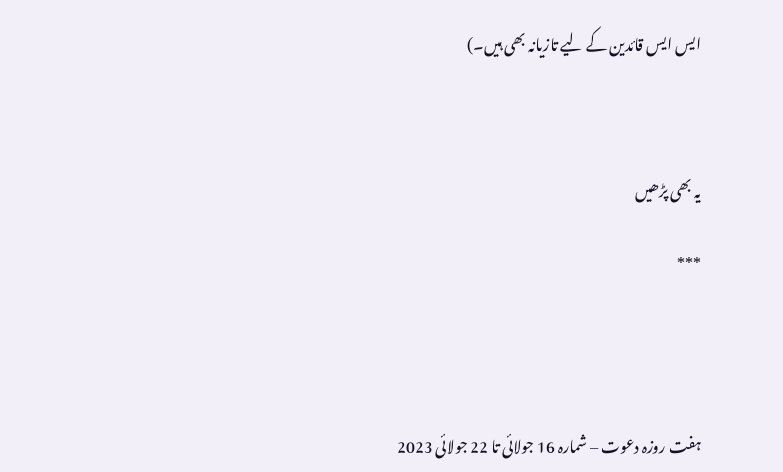ایس ایس قائدین کے لیے تازیانہ بھی ہیں۔)



یہ بھی پڑھیں

***




ہفت روزہ دعوت – شمارہ 16 جولائی تا 22 جولائی 2023